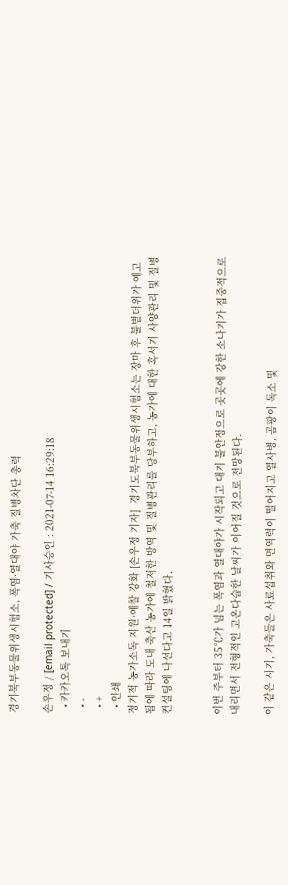경기북부동물위생시험소, 폭염·열대야 가축 질병차단 총력

손우정 / [email protected] / 기사승인 : 2021-07-14 16:29:18
  • 카카오톡 보내기
  • -
  • +
  • 인쇄
정기적 농가소독 지원·예찰 강화 [손우정 기자]  경기도북부동물위생시험소는 장마 후 불볕더위가 예고됨에 따라 도내 축산 농가에 철저한 방역 및 질병관리를 당부하고, 농가에 대한 혹서기 사양관리 및 질병 컨설팅에 나선다고 14일 밝혔다.


이번 주부터 35℃가 넘는 폭염과 열대야가 시작되고 대기 불안정으로 곳곳에 강한 소나기가 집중적으로 내리면서 전형적인 고온다습한 날씨가 이어질 것으로 전망된다.

이 같은 시기, 가축들은 사료섭취와 면역력이 떨어지고 열사병, 곰팡이 독소 및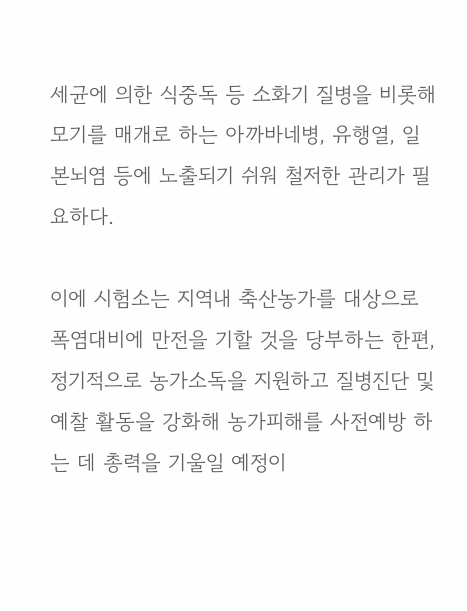세균에 의한 식중독 등 소화기 질병을 비롯해 모기를 매개로 하는 아까바네병, 유행열, 일본뇌염 등에 노출되기 쉬워 철저한 관리가 필요하다.

이에 시험소는 지역내 축산농가를 대상으로 폭염대비에 만전을 기할 것을 당부하는 한편, 정기적으로 농가소독을 지원하고 질병진단 및 예찰 활동을 강화해 농가피해를 사전예방 하는 데 총력을 기울일 예정이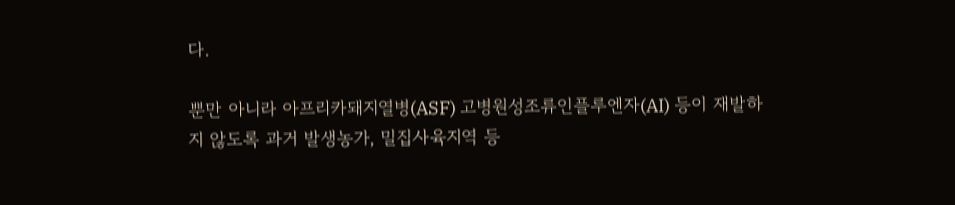다.

뿐만 아니라 아프리카돼지열병(ASF) 고병원성조류인플루엔자(AI) 등이 재발하지 않도록 과거 발생농가, 밀집사육지역 등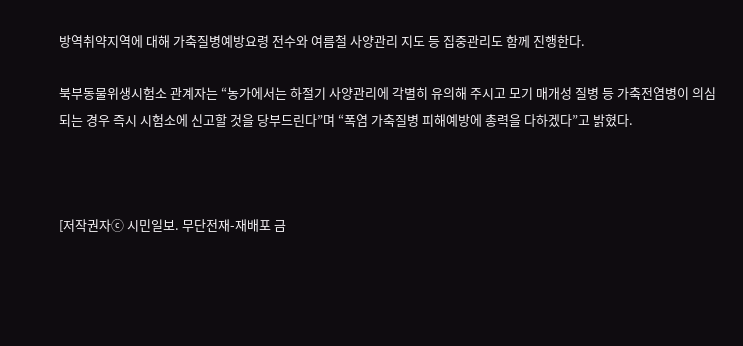방역취약지역에 대해 가축질병예방요령 전수와 여름철 사양관리 지도 등 집중관리도 함께 진행한다.

북부동물위생시험소 관계자는 “농가에서는 하절기 사양관리에 각별히 유의해 주시고 모기 매개성 질병 등 가축전염병이 의심되는 경우 즉시 시험소에 신고할 것을 당부드린다”며 “폭염 가축질병 피해예방에 총력을 다하겠다”고 밝혔다.



[저작권자ⓒ 시민일보. 무단전재-재배포 금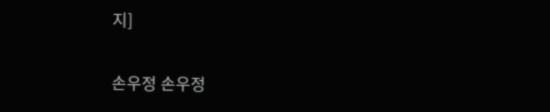지]

손우정 손우정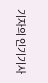기자의 인기기사